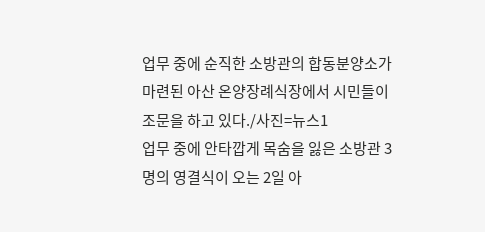업무 중에 순직한 소방관의 합동분양소가 마련된 아산 온양장례식장에서 시민들이 조문을 하고 있다./사진=뉴스1
업무 중에 안타깝게 목숨을 잃은 소방관 3명의 영결식이 오는 2일 아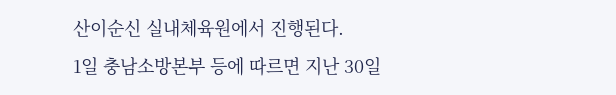산이순신 실내체육원에서 진행된다.
1일 충남소방본부 등에 따르면 지난 30일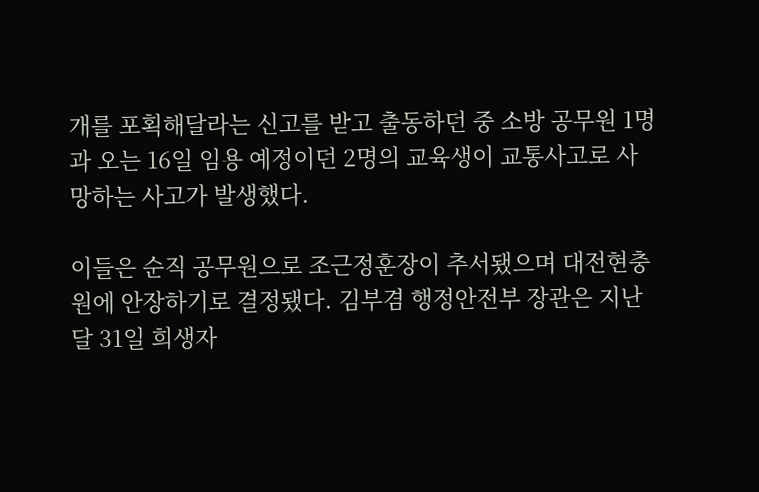개를 포획해달라는 신고를 받고 출동하던 중 소방 공무원 1명과 오는 16일 임용 예정이던 2명의 교육생이 교통사고로 사망하는 사고가 발생했다.

이들은 순직 공무원으로 조근정훈장이 추서됐으며 대전현충원에 안장하기로 결정됐다. 김부겸 행정안전부 장관은 지난달 31일 희생자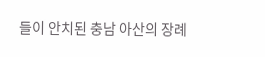들이 안치된 충남 아산의 장례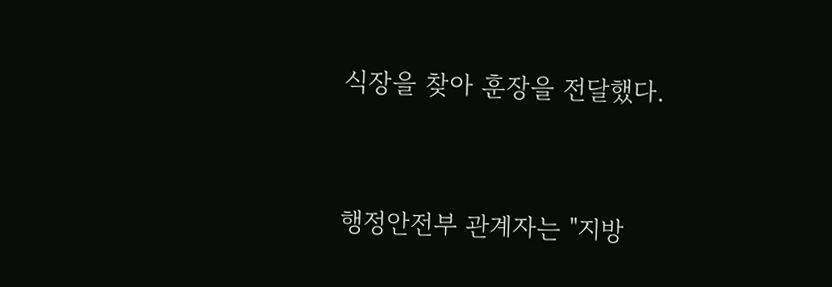식장을 찾아 훈장을 전달했다.


행정안전부 관계자는 "지방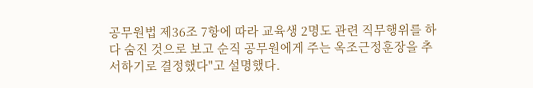공무원법 제36조 7항에 따라 교육생 2명도 관련 직무행위를 하다 숨진 것으로 보고 순직 공무원에게 주는 옥조근정훈장을 추서하기로 결정했다"고 설명했다.